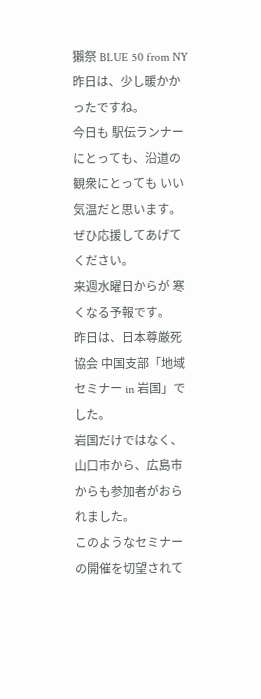獺祭 BLUE 50 from NY
昨日は、少し暖かかったですね。
今日も 駅伝ランナーにとっても、沿道の観衆にとっても いい気温だと思います。
ぜひ応援してあげてください。
来週水曜日からが 寒くなる予報です。
昨日は、日本尊厳死協会 中国支部「地域セミナー in 岩国」でした。
岩国だけではなく、山口市から、広島市からも参加者がおられました。
このようなセミナーの開催を切望されて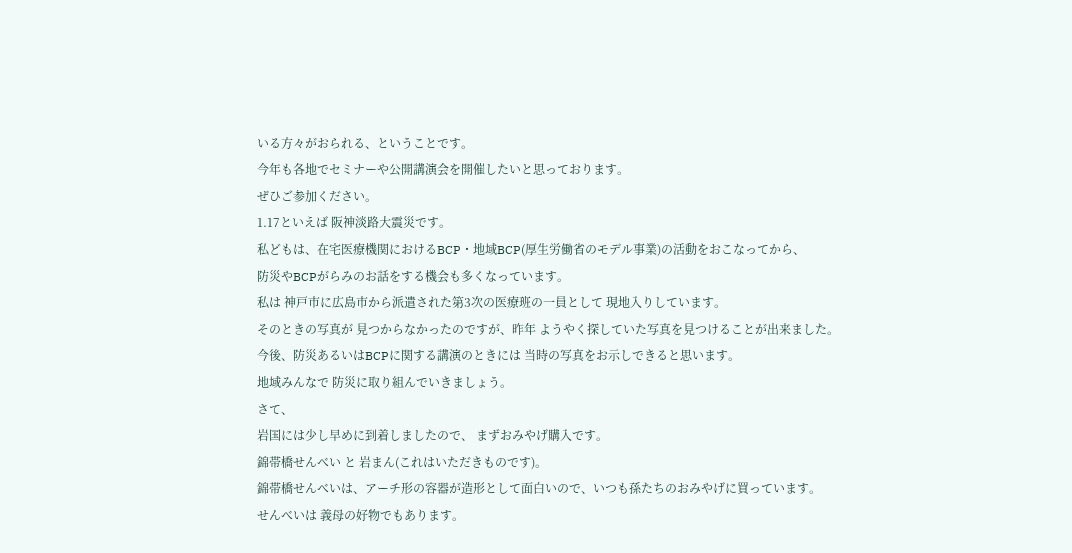いる方々がおられる、ということです。
今年も各地でセミナーや公開講演会を開催したいと思っております。
ぜひご参加ください。
1.17といえば 阪神淡路大震災です。
私どもは、在宅医療機関におけるBCP・地域BCP(厚生労働省のモデル事業)の活動をおこなってから、
防災やBCPがらみのお話をする機会も多くなっています。
私は 神戸市に広島市から派遣された第3次の医療班の一員として 現地入りしています。
そのときの写真が 見つからなかったのですが、昨年 ようやく探していた写真を見つけることが出来ました。
今後、防災あるいはBCPに関する講演のときには 当時の写真をお示しできると思います。
地域みんなで 防災に取り組んでいきましょう。
さて、
岩国には少し早めに到着しましたので、 まずおみやげ購入です。
錦帯橋せんべい と 岩まん(これはいただきものです)。
錦帯橋せんべいは、アーチ形の容器が造形として面白いので、いつも孫たちのおみやげに買っています。
せんべいは 義母の好物でもあります。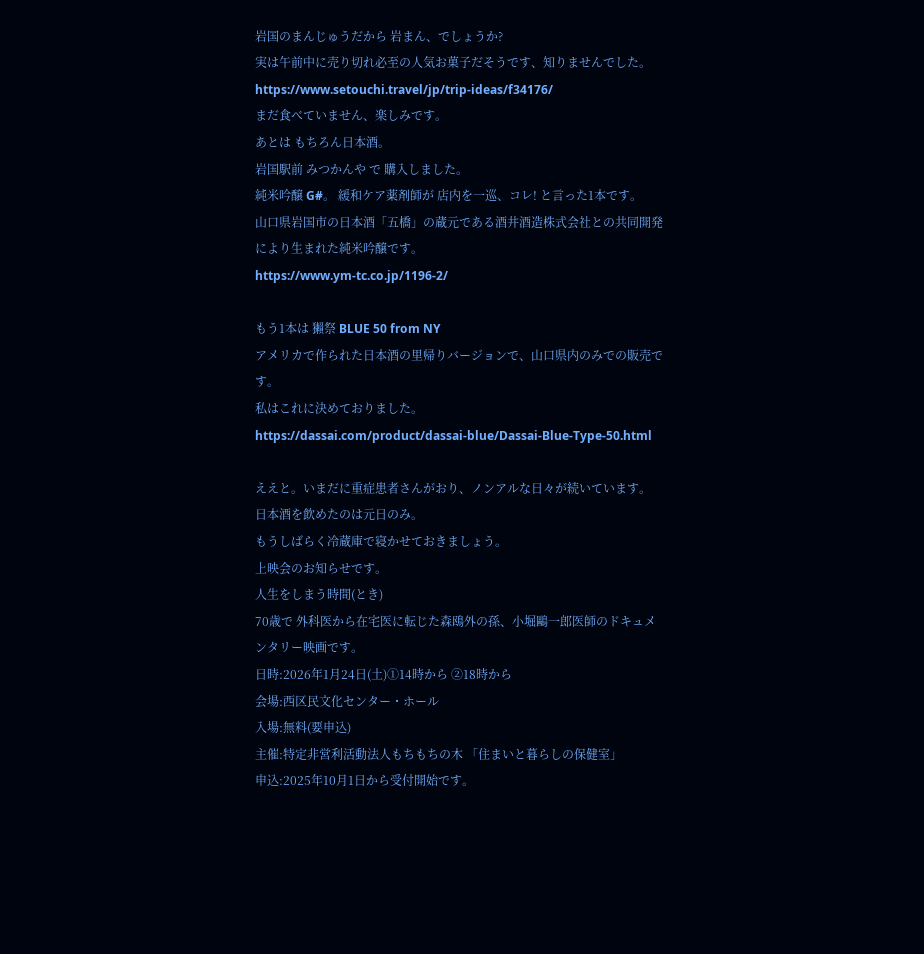岩国のまんじゅうだから 岩まん、でしょうか?
実は午前中に売り切れ必至の人気お菓子だそうです、知りませんでした。
https://www.setouchi.travel/jp/trip-ideas/f34176/
まだ食べていません、楽しみです。
あとは もちろん日本酒。
岩国駅前 みつかんや で 購入しました。
純米吟醸 G#。 緩和ケア薬剤師が 店内を一巡、コレ! と言った1本です。
山口県岩国市の日本酒「五橋」の蔵元である酒井酒造株式会社との共同開発により生まれた純米吟醸です。
https://www.ym-tc.co.jp/1196-2/

もう1本は 獺祭 BLUE 50 from NY
アメリカで作られた日本酒の里帰りバージョンで、山口県内のみでの販売です。
私はこれに決めておりました。
https://dassai.com/product/dassai-blue/Dassai-Blue-Type-50.html

ええと。いまだに重症患者さんがおり、ノンアルな日々が続いています。
日本酒を飲めたのは元日のみ。
もうしばらく冷蔵庫で寝かせておきましょう。
上映会のお知らせです。
人生をしまう時間(とき)
70歳で 外科医から在宅医に転じた森鴎外の孫、小堀鷗一郎医師のドキュメンタリー映画です。
日時:2026年1月24日(土)①14時から ②18時から
会場:西区民文化センター・ホール
入場:無料(要申込)
主催:特定非営利活動法人もちもちの木 「住まいと暮らしの保健室」
申込:2025年10月1日から受付開始です。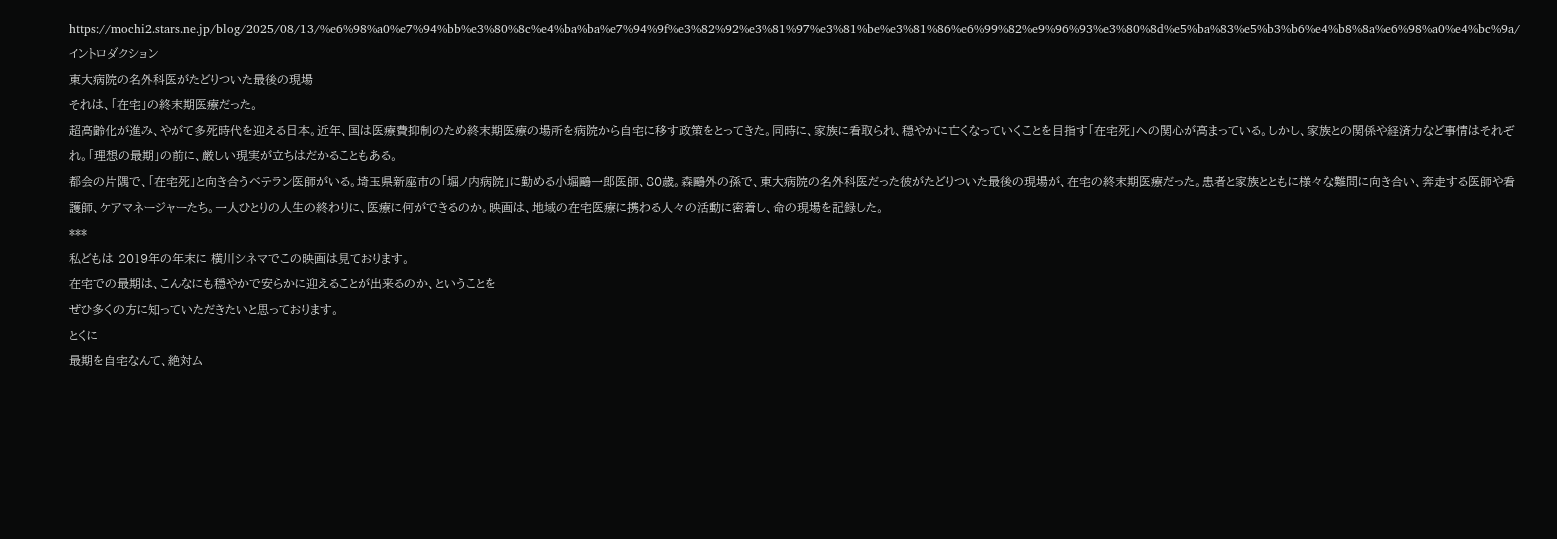https://mochi2.stars.ne.jp/blog/2025/08/13/%e6%98%a0%e7%94%bb%e3%80%8c%e4%ba%ba%e7%94%9f%e3%82%92%e3%81%97%e3%81%be%e3%81%86%e6%99%82%e9%96%93%e3%80%8d%e5%ba%83%e5%b3%b6%e4%b8%8a%e6%98%a0%e4%bc%9a/
イントロダクション
東大病院の名外科医がたどりついた最後の現場
それは、「在宅」の終末期医療だった。
超高齢化が進み、やがて多死時代を迎える日本。近年、国は医療費抑制のため終末期医療の場所を病院から自宅に移す政策をとってきた。同時に、家族に看取られ、穏やかに亡くなっていくことを目指す「在宅死」への関心が高まっている。しかし、家族との関係や経済力など事情はそれぞれ。「理想の最期」の前に、厳しい現実が立ちはだかることもある。
都会の片隅で、「在宅死」と向き合うベテラン医師がいる。埼玉県新座市の「堀ノ内病院」に勤める小堀鷗一郎医師、80歳。森鷗外の孫で、東大病院の名外科医だった彼がたどりついた最後の現場が、在宅の終末期医療だった。患者と家族とともに様々な難問に向き合い、奔走する医師や看護師、ケアマネージャーたち。一人ひとりの人生の終わりに、医療に何ができるのか。映画は、地域の在宅医療に携わる人々の活動に密着し、命の現場を記録した。
***
私どもは 2019年の年末に 横川シネマでこの映画は見ております。
在宅での最期は、こんなにも穏やかで安らかに迎えることが出来るのか、ということを
ぜひ多くの方に知っていただきたいと思っております。
とくに
最期を自宅なんて、絶対ム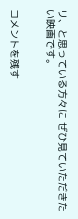リ、と思っている方々に ぜひ見ていただきたい映画です。


コメントを残す